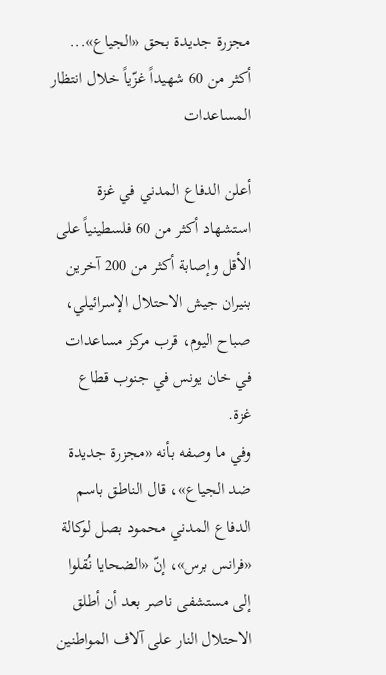مجزرة جديدة بحق «الجياع»... أكثر من 60 شهيداً غزّياً خلال انتظار المساعدات

أعلن الدفاع المدني في غزة استشهاد أكثر من 60 فلسطينياً على الأقل وإصابة أكثر من 200 آخرين بنيران جيش الاحتلال الإسرائيلي، صباح اليوم، قرب مركز مساعدات في خان يونس في جنوب قطاع غزة.
وفي ما وصفه بأنه «مجزرة جديدة ضد الجياع»، قال الناطق باسم الدفاع المدني محمود بصل لوكالة «فرانس برس»، إنّ «الضحايا نُقلوا إلى مستشفى ناصر بعد أن أطلق الاحتلال النار على آلاف المواطنين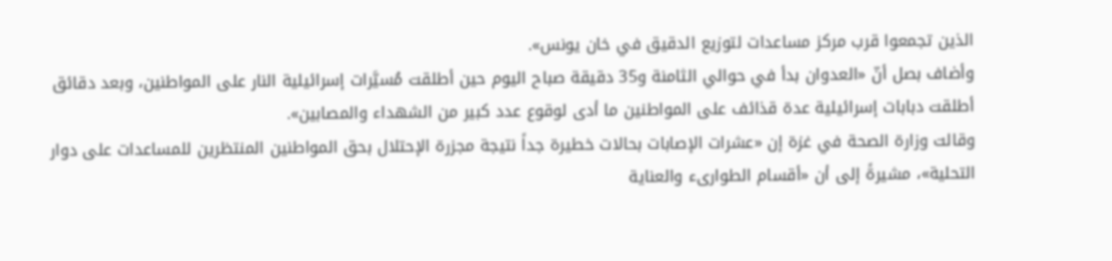الذين تجمعوا قرب مركز مساعدات لتوزيع الدقيق في خان يونس».
وأضاف بصل أنّ «العدوان بدأ في حوالي الثامنة و35 دقيقة صباح اليوم حين أطلقت مُسيَّرات إسرائيلية النار على المواطنين، وبعد دقائق أطلقت دبابات إسرائيلية عدة قذائف على المواطنين ما أدى لوقوع عدد كبير من الشهداء والمصابين».
وقالت وزارة الصحة في غزة إن «عشرات الإصابات بحالات خطيرة جداً نتيجة مجزرة الإحتلال بحق المواطنين المنتظرين للمساعدات على دوار التحلية»، مشيرةً إلى أن «أقسام الطوارىء والعناية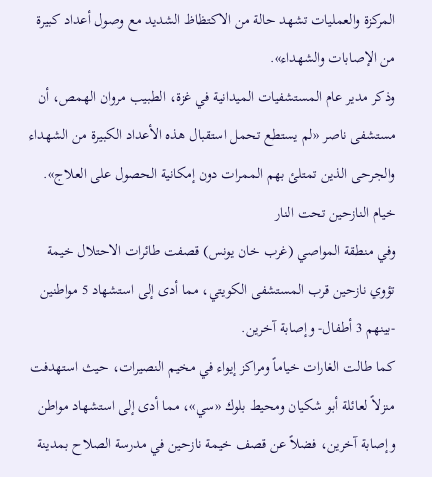المركزة والعمليات تشهد حالة من الاكتظاظ الشديد مع وصول أعداد كبيرة من الإصابات والشهداء».
وذكر مدير عام المستشفيات الميدانية في غزة، الطبيب مروان الهمص، أن مستشفى ناصر «لم يستطع تحمل استقبال هذه الأعداد الكبيرة من الشهداء والجرحى الذين تمتلئ بهم الممرات دون إمكانية الحصول على العلاج».
خيام النازحين تحت النار
وفي منطقة المواصي (غرب خان يونس) قصفت طائرات الاحتلال خيمة تؤوي نازحين قرب المستشفى الكويتي، مما أدى إلى استشهاد 5 مواطنين -بينهم 3 أطفال- وإصابة آخرين.
كما طالت الغارات خياماً ومراكز إيواء في مخيم النصيرات، حيث استهدفت منزلاً لعائلة أبو شكيان ومحيط بلوك «سي»، مما أدى إلى استشهاد مواطن وإصابة آخرين، فضلاً عن قصف خيمة نازحين في مدرسة الصلاح بمدينة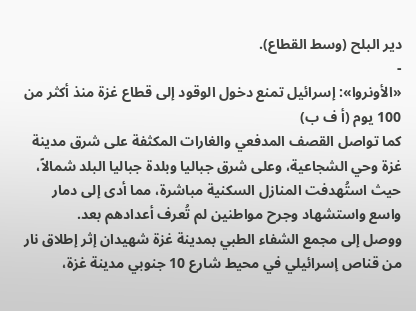دير البلح (وسط القطاع).
-
«الأونروا»: إسرائيل تمنع دخول الوقود إلى قطاع غزة منذ أكثر من 100 يوم (أ ف ب)
كما تواصل القصف المدفعي والغارات المكثفة على شرق مدينة غزة وحي الشجاعية، وعلى شرق جباليا وبلدة جباليا البلد شمالاً، حيث استُهدفت المنازل السكنية مباشرة، مما أدى إلى دمار واسع واستشهاد وجرح مواطنين لم تُعرف أعدادهم بعد.
ووصل إلى مجمع الشفاء الطبي بمدينة غزة شهيدان إثر إطلاق نار من قناص إسرائيلي في محيط شارع 10 جنوبي مدينة غزة،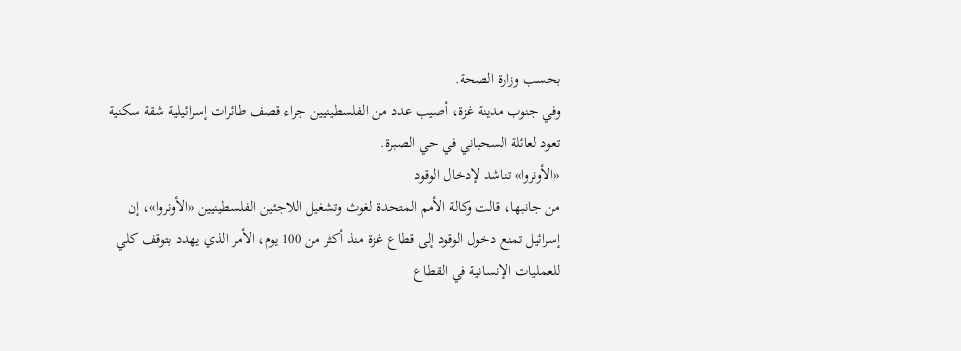بحسب وزارة الصحة.
وفي جنوب مدينة غزة، أصيب عدد من الفلسطينيين جراء قصف طائرات إسرائيلية شقة سكنية تعود لعائلة السحباني في حي الصبرة.
«الأونروا» تناشد لإدخال الوقود
من جانبها، قالت وكالة الأمم المتحدة لغوث وتشغيل اللاجئين الفلسطينيين «الأونروا»، إن إسرائيل تمنع دخول الوقود إلى قطاع غزة منذ أكثر من 100 يوم، الأمر الذي يهدد بتوقف كلي للعمليات الإنسانية في القطاع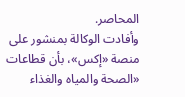المحاصر.
وأفادت الوكالة بمنشور على منصة «إكس»، بأن قطاعات «الصحة والمياه والغذاء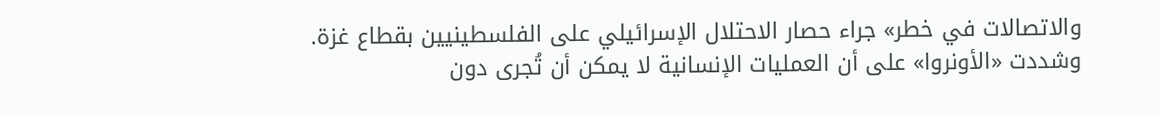والاتصالات في خطر» جراء حصار الاحتلال الإسرائيلي على الفلسطينيين بقطاع غزة.
وشددت «الأونروا» على أن العمليات الإنسانية لا يمكن أن تُجرى دون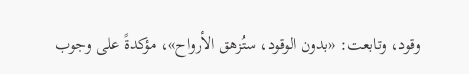وقود، وتابعت: «بدون الوقود، ستُزهق الأرواح»، مؤكدةً على وجوب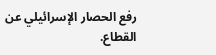رفع الحصار الإسرائيلي عن القطاع.